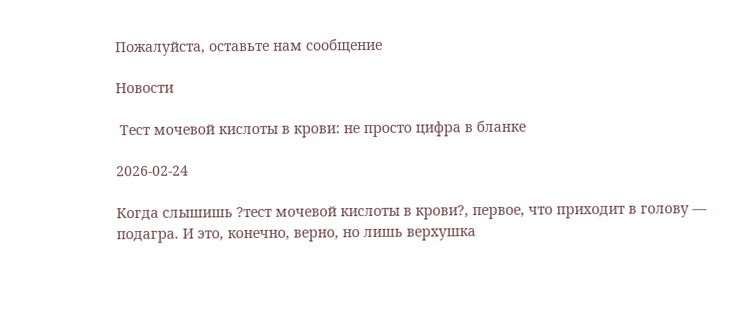Пожалуйста, оставьте нам сообщение

Новости

 Тест мочевой кислоты в крови: не просто цифра в бланке

2026-02-24

Когда слышишь ?тест мочевой кислоты в крови?, первое, что приходит в голову — подагра. И это, конечно, верно, но лишь верхушка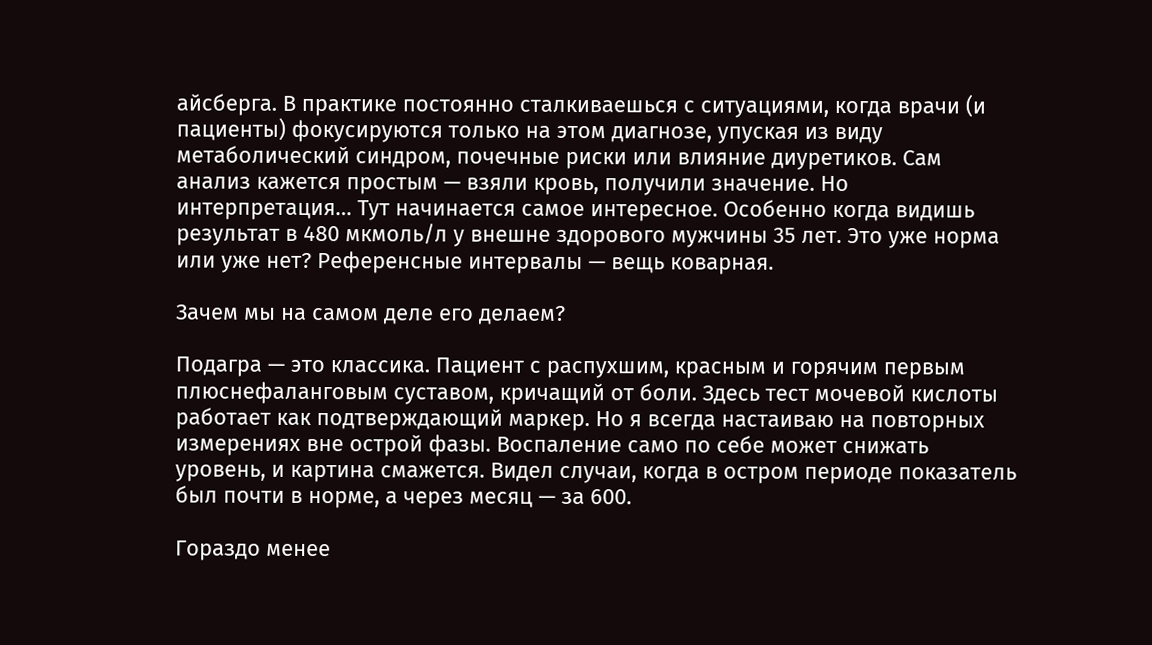айсберга. В практике постоянно сталкиваешься с ситуациями, когда врачи (и пациенты) фокусируются только на этом диагнозе, упуская из виду метаболический синдром, почечные риски или влияние диуретиков. Сам анализ кажется простым — взяли кровь, получили значение. Но интерпретация… Тут начинается самое интересное. Особенно когда видишь результат в 480 мкмоль/л у внешне здорового мужчины 35 лет. Это уже норма или уже нет? Референсные интервалы — вещь коварная.

Зачем мы на самом деле его делаем?

Подагра — это классика. Пациент с распухшим, красным и горячим первым плюснефаланговым суставом, кричащий от боли. Здесь тест мочевой кислоты работает как подтверждающий маркер. Но я всегда настаиваю на повторных измерениях вне острой фазы. Воспаление само по себе может снижать уровень, и картина смажется. Видел случаи, когда в остром периоде показатель был почти в норме, а через месяц — за 600.

Гораздо менее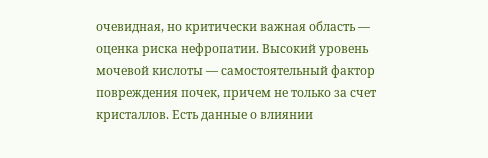очевидная, но критически важная область — оценка риска нефропатии. Высокий уровень мочевой кислоты — самостоятельный фактор повреждения почек, причем не только за счет кристаллов. Есть данные о влиянии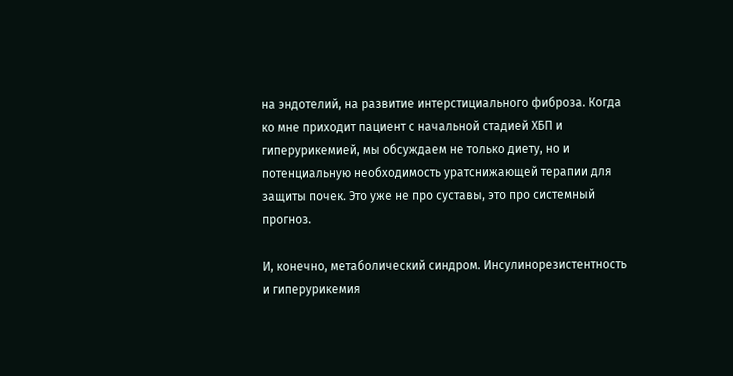на эндотелий, на развитие интерстициального фиброза. Когда ко мне приходит пациент с начальной стадией ХБП и гиперурикемией, мы обсуждаем не только диету, но и потенциальную необходимость уратснижающей терапии для защиты почек. Это уже не про суставы, это про системный прогноз.

И, конечно, метаболический синдром. Инсулинорезистентность и гиперурикемия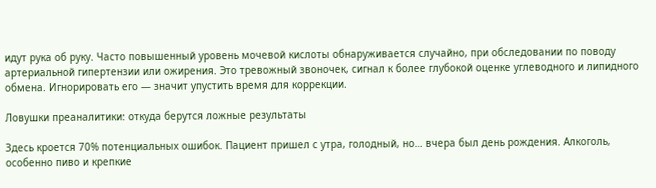идут рука об руку. Часто повышенный уровень мочевой кислоты обнаруживается случайно, при обследовании по поводу артериальной гипертензии или ожирения. Это тревожный звоночек, сигнал к более глубокой оценке углеводного и липидного обмена. Игнорировать его — значит упустить время для коррекции.

Ловушки преаналитики: откуда берутся ложные результаты

Здесь кроется 70% потенциальных ошибок. Пациент пришел с утра, голодный, но… вчера был день рождения. Алкоголь, особенно пиво и крепкие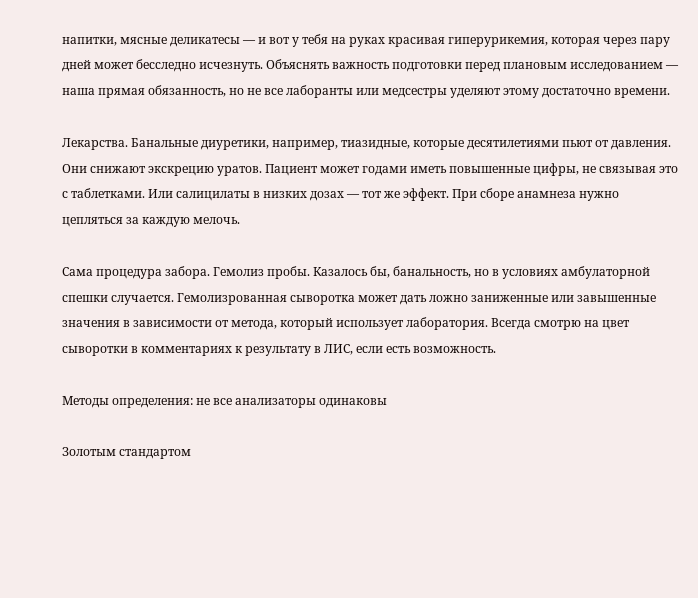напитки, мясные деликатесы — и вот у тебя на руках красивая гиперурикемия, которая через пару дней может бесследно исчезнуть. Объяснять важность подготовки перед плановым исследованием — наша прямая обязанность, но не все лаборанты или медсестры уделяют этому достаточно времени.

Лекарства. Банальные диуретики, например, тиазидные, которые десятилетиями пьют от давления. Они снижают экскрецию уратов. Пациент может годами иметь повышенные цифры, не связывая это с таблетками. Или салицилаты в низких дозах — тот же эффект. При сборе анамнеза нужно цепляться за каждую мелочь.

Сама процедура забора. Гемолиз пробы. Казалось бы, банальность, но в условиях амбулаторной спешки случается. Гемолизрованная сыворотка может дать ложно заниженные или завышенные значения в зависимости от метода, который использует лаборатория. Всегда смотрю на цвет сыворотки в комментариях к результату в ЛИС, если есть возможность.

Методы определения: не все анализаторы одинаковы

Золотым стандартом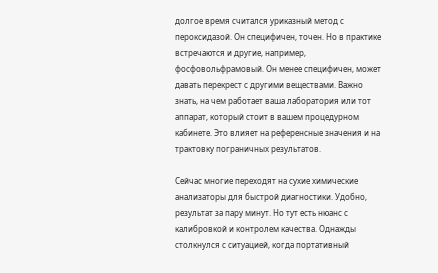долгое время считался уриказный метод с пероксидазой. Он специфичен, точен. Но в практике встречаются и другие, например, фосфовольфрамовый. Он менее специфичен, может давать перекрест с другими веществами. Важно знать, на чем работает ваша лаборатория или тот аппарат, который стоит в вашем процедурном кабинете. Это влияет на референсные значения и на трактовку пограничных результатов.

Сейчас многие переходят на сухие химические анализаторы для быстрой диагностики. Удобно, результат за пару минут. Но тут есть нюанс с калибровкой и контролем качества. Однажды столкнулся с ситуацией, когда портативный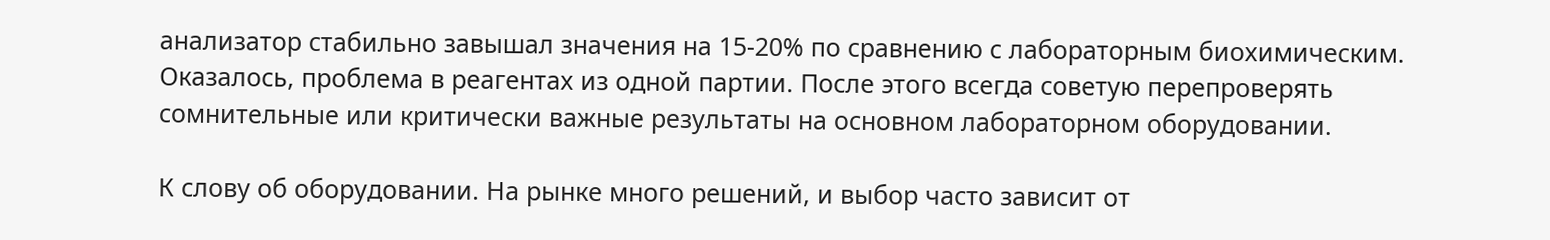анализатор стабильно завышал значения на 15-20% по сравнению с лабораторным биохимическим. Оказалось, проблема в реагентах из одной партии. После этого всегда советую перепроверять сомнительные или критически важные результаты на основном лабораторном оборудовании.

К слову об оборудовании. На рынке много решений, и выбор часто зависит от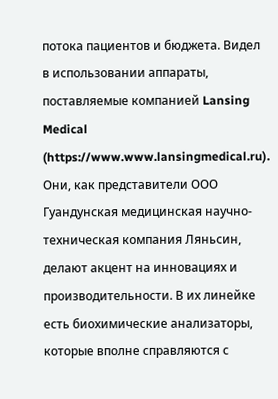потока пациентов и бюджета. Видел в использовании аппараты, поставляемые компанией Lansing Medical (https://www.www.lansingmedical.ru). Они, как представители ООО Гуандунская медицинская научно-техническая компания Ляньсин, делают акцент на инновациях и производительности. В их линейке есть биохимические анализаторы, которые вполне справляются с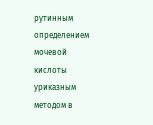рутинным определением мочевой кислоты уриказным методом в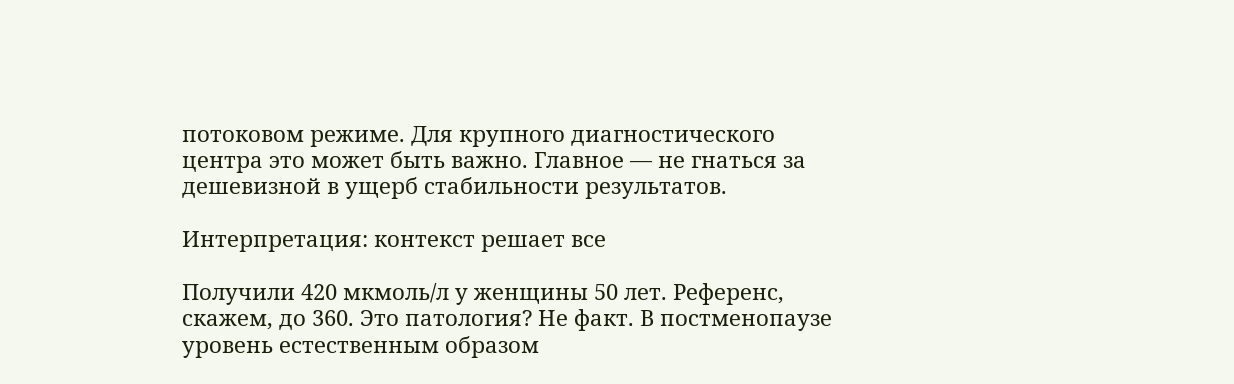потоковом режиме. Для крупного диагностического центра это может быть важно. Главное — не гнаться за дешевизной в ущерб стабильности результатов.

Интерпретация: контекст решает все

Получили 420 мкмоль/л у женщины 50 лет. Референс, скажем, до 360. Это патология? Не факт. В постменопаузе уровень естественным образом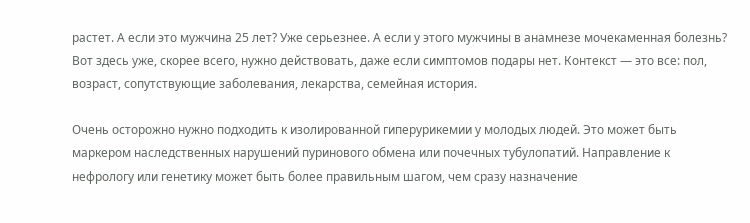растет. А если это мужчина 25 лет? Уже серьезнее. А если у этого мужчины в анамнезе мочекаменная болезнь? Вот здесь уже, скорее всего, нужно действовать, даже если симптомов подары нет. Контекст — это все: пол, возраст, сопутствующие заболевания, лекарства, семейная история.

Очень осторожно нужно подходить к изолированной гиперурикемии у молодых людей. Это может быть маркером наследственных нарушений пуринового обмена или почечных тубулопатий. Направление к нефрологу или генетику может быть более правильным шагом, чем сразу назначение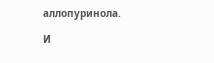аллопуринола.

И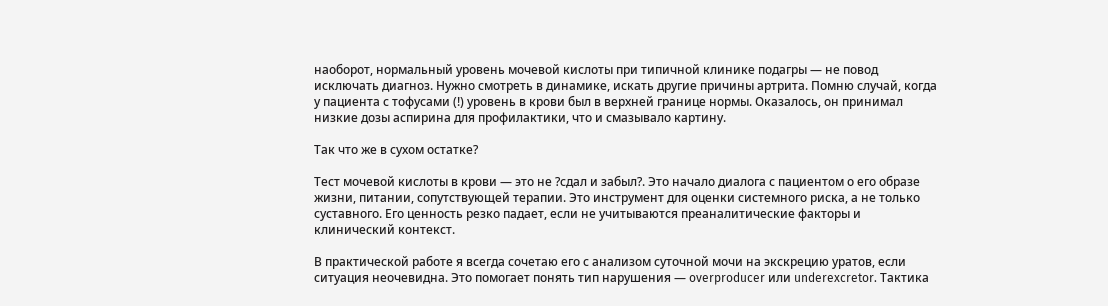наоборот, нормальный уровень мочевой кислоты при типичной клинике подагры — не повод исключать диагноз. Нужно смотреть в динамике, искать другие причины артрита. Помню случай, когда у пациента с тофусами (!) уровень в крови был в верхней границе нормы. Оказалось, он принимал низкие дозы аспирина для профилактики, что и смазывало картину.

Так что же в сухом остатке?

Тест мочевой кислоты в крови — это не ?сдал и забыл?. Это начало диалога с пациентом о его образе жизни, питании, сопутствующей терапии. Это инструмент для оценки системного риска, а не только суставного. Его ценность резко падает, если не учитываются преаналитические факторы и клинический контекст.

В практической работе я всегда сочетаю его с анализом суточной мочи на экскрецию уратов, если ситуация неочевидна. Это помогает понять тип нарушения — overproducer или underexcretor. Тактика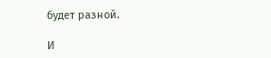будет разной.

И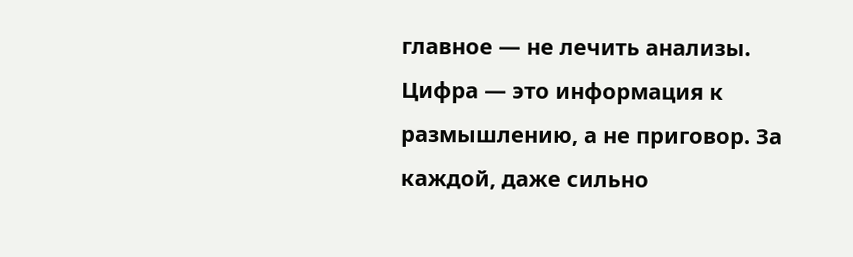главное — не лечить анализы. Цифра — это информация к размышлению, а не приговор. За каждой, даже сильно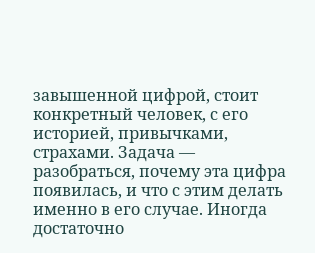завышенной цифрой, стоит конкретный человек, с его историей, привычками, страхами. Задача — разобраться, почему эта цифра появилась, и что с этим делать именно в его случае. Иногда достаточно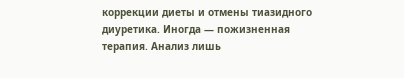коррекции диеты и отмены тиазидного диуретика. Иногда — пожизненная терапия. Анализ лишь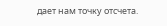дает нам точку отсчета.